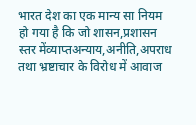भारत देश का एक मान्य सा नियम हो गया है कि जो शासन,प्रशासन स्तर मेंव्याप्तअन्याय,अनीति,अपराध तथा भ्रष्टाचार के विरोध में आवाज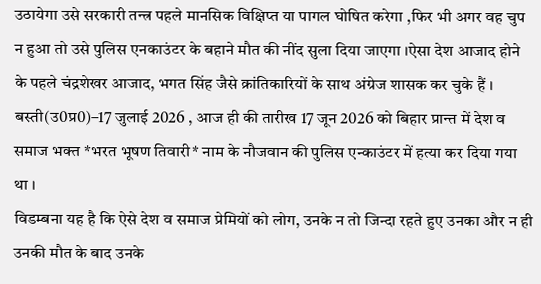उठायेगा उसे सरकारी तन्त्र पहले मानसिक विक्षिप्त या पागल घोषित करेगा ,फिर भी अगर वह चुप न हुआ तो उसे पुलिस एनकाउंटर के बहाने मौत की नींद सुला दिया जाएगा ।ऐसा देश आजाद होने के पहले चंद्रशेखर आजाद, भगत सिंह जैसे क्रांतिकारियों के साथ अंग्रेज शासक कर चुके हैं ।
बस्ती(उ0प्र0)–17 जुलाई 2026 , आज ही की तारीख 17 जून 2026 को बिहार प्रान्त में देश व समाज भक्त *भरत भूषण तिवारी* नाम के नौजवान की पुलिस एन्काउंटर में हत्या कर दिया गया था ।
विडम्बना यह है कि ऐसे देश व समाज प्रेमियों को लोग, उनके न तो जिन्दा रहते हुए उनका और न ही उनकी मौत के बाद उनके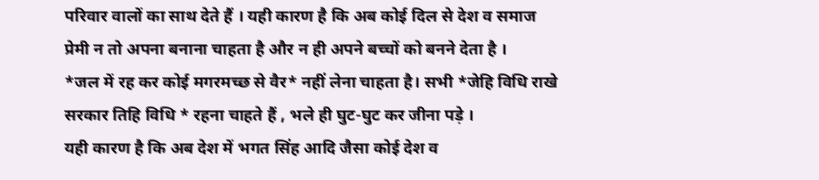परिवार वालों का साथ देते हैं । यही कारण है कि अब कोई दिल से देश व समाज प्रेमी न तो अपना बनाना चाहता है और न ही अपने बच्चों को बनने देता है ।
*जल में रह कर कोई मगरमच्छ से वैर* नहीं लेना चाहता है। सभी *जेहि विधि राखे सरकार तिहि विधि * रहना चाहते हैं , भले ही घुट-घुट कर जीना पड़े ।
यही कारण है कि अब देश में भगत सिंह आदि जैसा कोई देश व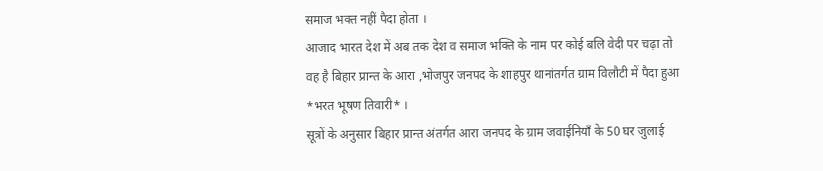समाज भक्त नहीं पैदा होता ।
आजाद भारत देश में अब तक देश व समाज भक्ति के नाम पर कोई बलि वेदी पर चढ़ा तो वह है बिहार प्रान्त के आरा ,भोजपुर जनपद के शाहपुर थानांतर्गत ग्राम विलौटी में पैदा हुआ *भरत भूषण तिवारी* ।
सूत्रों के अनुसार बिहार प्रान्त अंतर्गत आरा जनपद के ग्राम जवाईनियाँ के 50 घर जुलाई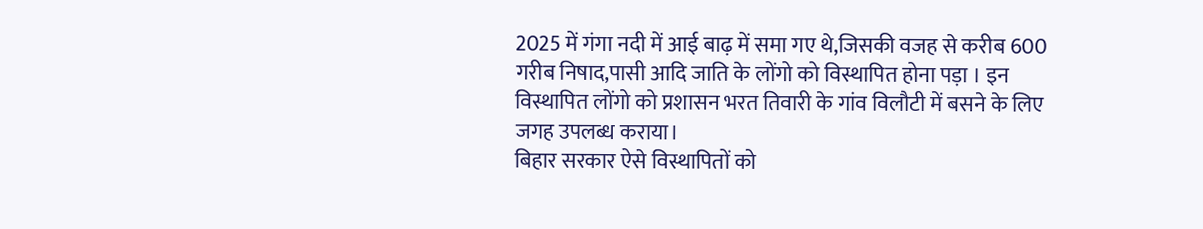2025 में गंगा नदी में आई बाढ़ में समा गए थे,जिसकी वजह से करीब 600 गरीब निषाद,पासी आदि जाति के लोंगो को विस्थापित होना पड़ा । इन विस्थापित लोंगो को प्रशासन भरत तिवारी के गांव विलौटी में बसने के लिए जगह उपलब्ध कराया।
बिहार सरकार ऐसे विस्थापितों को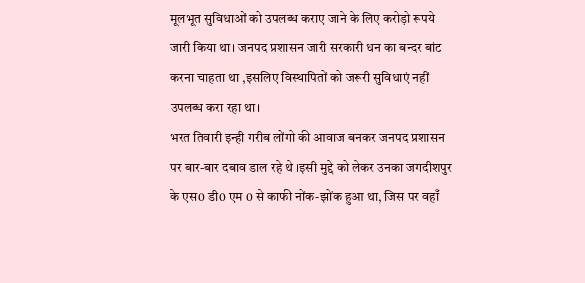मूलभूत सुविधाओं को उपलब्ध कराए जाने के लिए करोड़ो रूपये जारी किया था। जनपद प्रशासन जारी सरकारी धन का बन्दर बांट करना चाहता था ,इसलिए विस्थापितों को जरूरी सुविधाएं नहीं उपलब्ध करा रहा था।
भरत तिवारी इन्ही गरीब लोंगो की आवाज बनकर जनपद प्रशासन पर बार-बार दबाव डाल रहे थे ।इसी मुद्दे को लेकर उनका जगदीशपुर के एस0 डी0 एम 0 से काफी नोंक-झोंक हुआ था, जिस पर वहाँ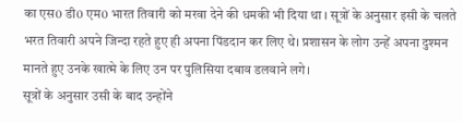का एस0 डी0 एम0 भारत तिवारी को मरवा देने की धमकी भी दिया था । सूत्रों के अनुसार इसी के चलते भरत तिवारी अपने जिन्दा रहते हुए ही अपना पिंडदान कर लिए थे। प्रशासन के लोग उन्हें अपना दुश्मन मानते हुए उनके खात्मे के लिए उन पर पुलिसिया दबाव डलवाने लगे।
सूत्रों के अनुसार उसी के बाद उन्होंने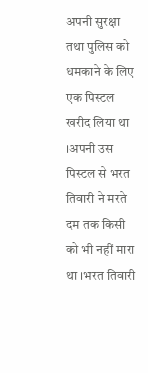अपनी सुरक्षा तथा पुलिस को धमकाने के लिए एक पिस्टल खरीद लिया था ।अपनी उस पिस्टल से भरत तिवारी ने मरते दम तक किसी को भी नहीं मारा था ।भरत तिवारी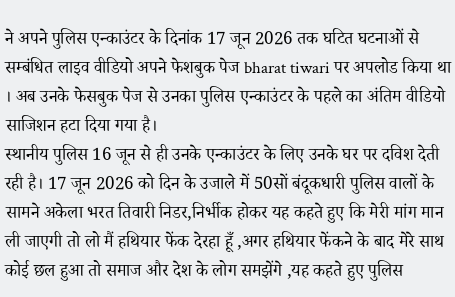ने अपने पुलिस एन्काउंटर के दिनांक 17 जून 2026 तक घटित घटनाओं से सम्बंधित लाइव वीडियो अपने फेशबुक पेज bharat tiwari पर अपलोड किया था । अब उनके फेसबुक पेज से उनका पुलिस एन्काउंटर के पहले का अंतिम वीडियो साजिशन हटा दिया गया है।
स्थानीय पुलिस 16 जून से ही उनके एन्काउंटर के लिए उनके घर पर दविश देती रही है। 17 जून 2026 को दिन के उजाले में 50सों बंदूकधारी पुलिस वालों के सामने अकेला भरत तिवारी निडर,निर्भीक होकर यह कहते हुए कि मेरी मांग मान ली जाएगी तो लो मैं हथियार फेंक देरहा हूँ ,अगर हथियार फेंकने के बाद मेरे साथ कोई छल हुआ तो समाज और देश के लोग समझेंगे ,यह कहते हुए पुलिस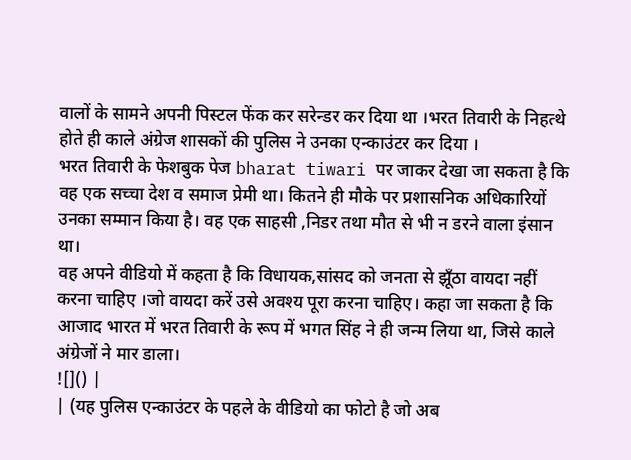वालों के सामने अपनी पिस्टल फेंक कर सरेन्डर कर दिया था ।भरत तिवारी के निहत्थे होते ही काले अंग्रेज शासकों की पुलिस ने उनका एन्काउंटर कर दिया ।
भरत तिवारी के फेशबुक पेज bharat tiwari पर जाकर देखा जा सकता है कि वह एक सच्चा देश व समाज प्रेमी था। कितने ही मौके पर प्रशासनिक अधिकारियों उनका सम्मान किया है। वह एक साहसी ,निडर तथा मौत से भी न डरने वाला इंसान था।
वह अपने वीडियो में कहता है कि विधायक,सांसद को जनता से झूँठा वायदा नहीं करना चाहिए ।जो वायदा करें उसे अवश्य पूरा करना चाहिए। कहा जा सकता है कि आजाद भारत में भरत तिवारी के रूप में भगत सिंह ने ही जन्म लिया था, जिसे काले अंग्रेजों ने मार डाला।
![]() |
| (यह पुलिस एन्काउंटर के पहले के वीडियो का फोटो है जो अब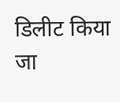डिलीट किया जा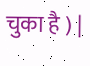चुका है ) |